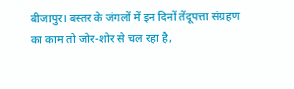बीजापुर। बस्तर के जंगलों में इन दिनों तेंदूपत्ता संग्रहण का काम तो जोर-शोर से चल रहा है,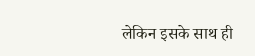लेकिन इसके साथ ही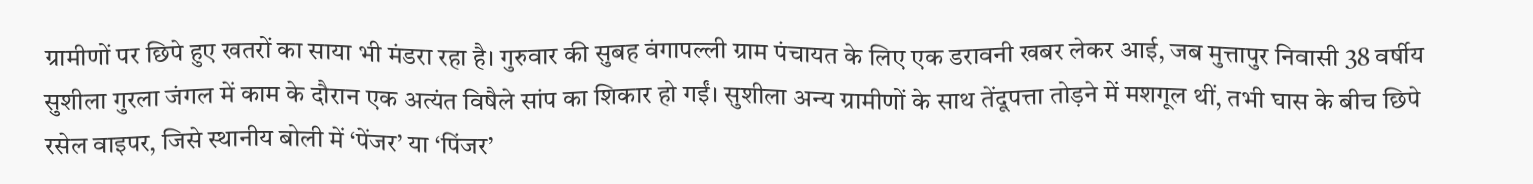ग्रामीणों पर छिपे हुए खतरों का साया भी मंडरा रहा है। गुरुवार की सुबह वंगापल्ली ग्राम पंचायत के लिए एक डरावनी खबर लेकर आई, जब मुत्तापुर निवासी 38 वर्षीय सुशीला गुरला जंगल में काम के दौरान एक अत्यंत विषैले सांप का शिकार हो गईं। सुशीला अन्य ग्रामीणों के साथ तेंदूपत्ता तोड़ने में मशगूल थीं, तभी घास के बीच छिपे रसेल वाइपर, जिसे स्थानीय बोली में ‘पेंजर’ या ‘पिंजर’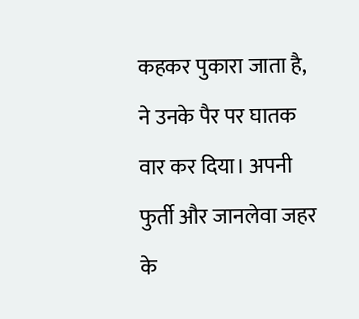कहकर पुकारा जाता है, ने उनके पैर पर घातक वार कर दिया। अपनी फुर्ती और जानलेवा जहर के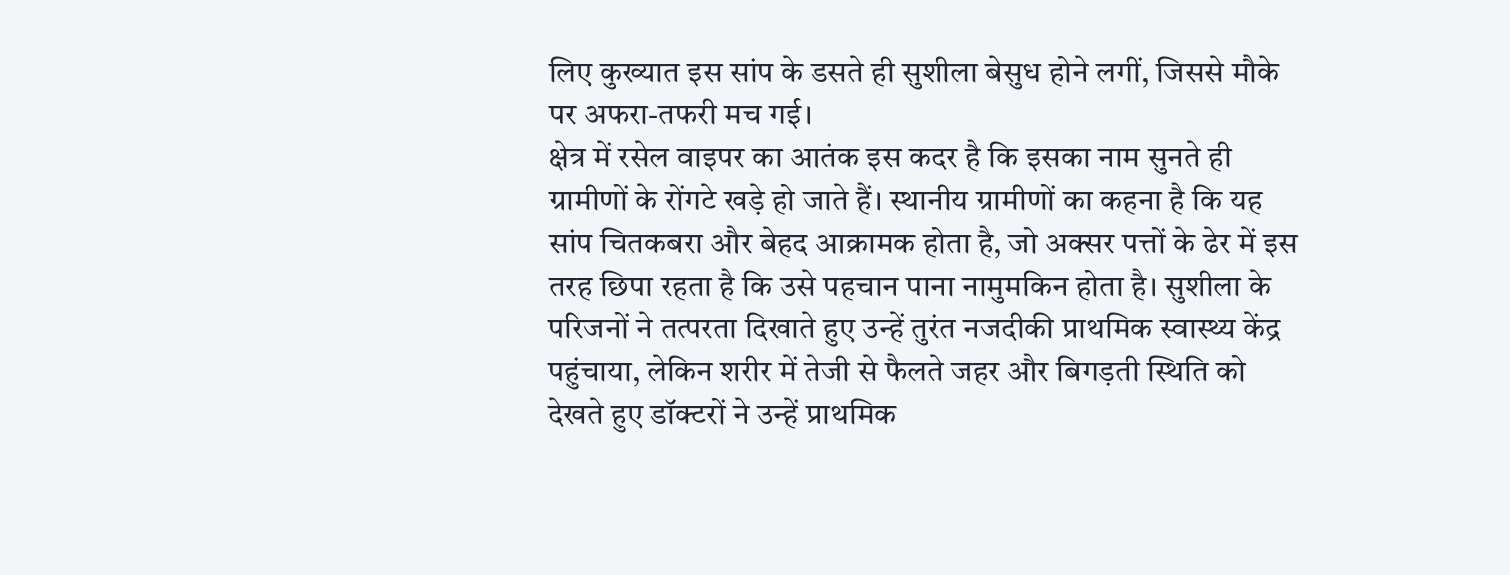लिए कुख्यात इस सांप के डसते ही सुशीला बेसुध होने लगीं, जिससे मौके पर अफरा-तफरी मच गई।
क्षेत्र में रसेल वाइपर का आतंक इस कदर है कि इसका नाम सुनते ही ग्रामीणों के रोंगटे खड़े हो जाते हैं। स्थानीय ग्रामीणों का कहना है कि यह सांप चितकबरा और बेहद आक्रामक होता है, जो अक्सर पत्तों के ढेर में इस तरह छिपा रहता है कि उसे पहचान पाना नामुमकिन होता है। सुशीला के परिजनों ने तत्परता दिखाते हुए उन्हें तुरंत नजदीकी प्राथमिक स्वास्थ्य केंद्र पहुंचाया, लेकिन शरीर में तेजी से फैलते जहर और बिगड़ती स्थिति को देखते हुए डॉक्टरों ने उन्हें प्राथमिक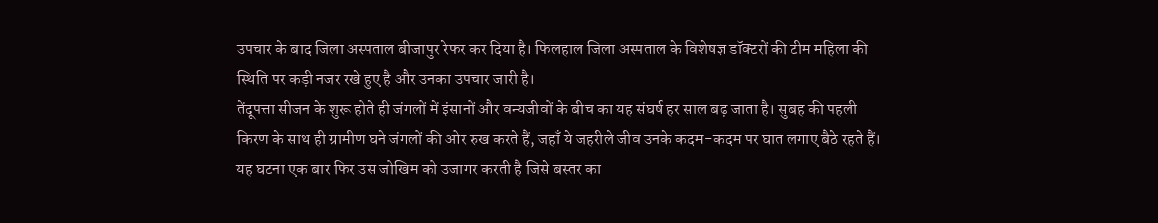उपचार के बाद जिला अस्पताल बीजापुर रेफर कर दिया है। फिलहाल जिला अस्पताल के विशेषज्ञ डॉक्टरों की टीम महिला की स्थिति पर कड़ी नजर रखे हुए है और उनका उपचार जारी है।
तेंदूपत्ता सीजन के शुरू होते ही जंगलों में इंसानों और वन्यजीवों के बीच का यह संघर्ष हर साल बढ़ जाता है। सुबह की पहली किरण के साथ ही ग्रामीण घने जंगलों की ओर रुख करते हैं, जहाँ ये जहरीले जीव उनके कदम-कदम पर घात लगाए बैठे रहते हैं। यह घटना एक बार फिर उस जोखिम को उजागर करती है जिसे बस्तर का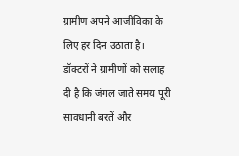ग्रामीण अपने आजीविका के लिए हर दिन उठाता है। डॉक्टरों ने ग्रामीणों को सलाह दी है कि जंगल जाते समय पूरी सावधानी बरतें और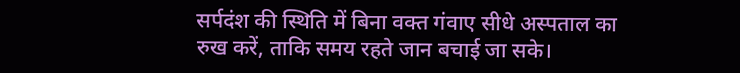सर्पदंश की स्थिति में बिना वक्त गंवाए सीधे अस्पताल का रुख करें, ताकि समय रहते जान बचाई जा सके।